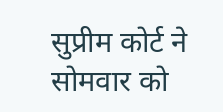सुप्रीम कोर्ट ने सोमवार को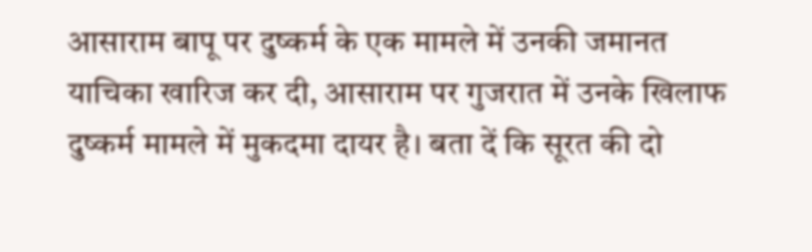आसाराम बापू पर दुष्कर्म के एक मामले में उनकी जमानत याचिका खारिज कर दी, आसाराम पर गुजरात में उनके खिलाफ दुष्कर्म मामले में मुकदमा दायर है। बता दें कि सूरत की दो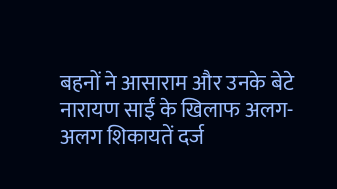बहनों ने आसाराम और उनके बेटे नारायण साईं के खिलाफ अलग-अलग शिकायतें दर्ज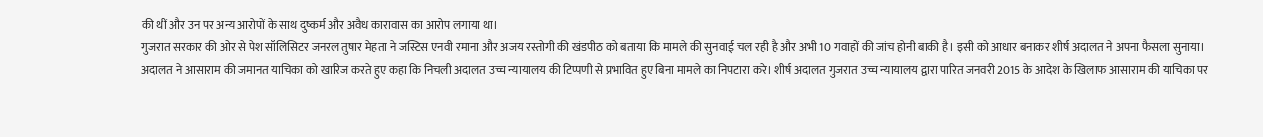की थीं और उन पर अन्य आरोपों के साथ दुष्कर्म और अवैध कारावास का आरोप लगाया था।
गुजरात सरकार की ओर से पेश सॉलिसिटर जनरल तुषार मेहता ने जस्टिस एनवी रमाना और अजय रस्तोगी की खंडपीठ को बताया कि मामले की सुनवाई चल रही है और अभी 10 गवाहों की जांच होनी बाकी है। इसी को आधार बनाकर शीर्ष अदालत ने अपना फैसला सुनाया।
अदालत ने आसाराम की जमानत याचिका को खारिज करते हुए कहा कि निचली अदालत उच्च न्यायालय की टिप्पणी से प्रभावित हुए बिना मामले का निपटारा करे। शीर्ष अदालत गुजरात उच्च न्यायालय द्वारा पारित जनवरी 2015 के आदेश के खिलाफ आसाराम की याचिका पर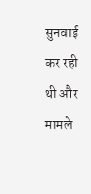सुनवाई कर रही थी और मामले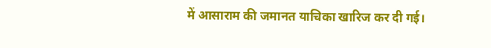में आसाराम की जमानत याचिका खारिज कर दी गई।